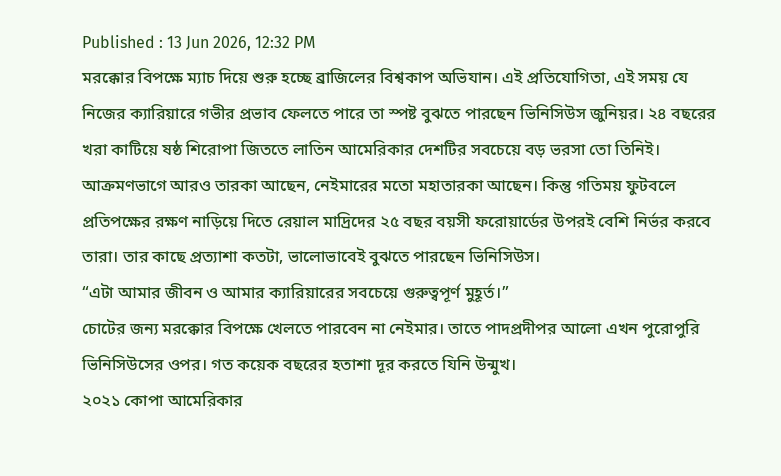Published : 13 Jun 2026, 12:32 PM
মরক্কোর বিপক্ষে ম্যাচ দিয়ে শুরু হচ্ছে ব্রাজিলের বিশ্বকাপ অভিযান। এই প্রতিযোগিতা, এই সময় যে নিজের ক্যারিয়ারে গভীর প্রভাব ফেলতে পারে তা স্পষ্ট বুঝতে পারছেন ভিনিসিউস জুনিয়র। ২৪ বছরের খরা কাটিয়ে ষষ্ঠ শিরোপা জিততে লাতিন আমেরিকার দেশটির সবচেয়ে বড় ভরসা তো তিনিই।
আক্রমণভাগে আরও তারকা আছেন, নেইমারের মতো মহাতারকা আছেন। কিন্তু গতিময় ফুটবলে প্রতিপক্ষের রক্ষণ নাড়িয়ে দিতে রেয়াল মাদ্রিদের ২৫ বছর বয়সী ফরোয়ার্ডের উপরই বেশি নির্ভর করবে তারা। তার কাছে প্রত্যাশা কতটা, ভালোভাবেই বুঝতে পারছেন ভিনিসিউস।
“এটা আমার জীবন ও আমার ক্যারিয়ারের সবচেয়ে গুরুত্বপূর্ণ মুহূর্ত।”
চোটের জন্য মরক্কোর বিপক্ষে খেলতে পারবেন না নেইমার। তাতে পাদপ্রদীপর আলো এখন পুরোপুরি ভিনিসিউসের ওপর। গত কয়েক বছরের হতাশা দূর করতে যিনি উন্মুখ।
২০২১ কোপা আমেরিকার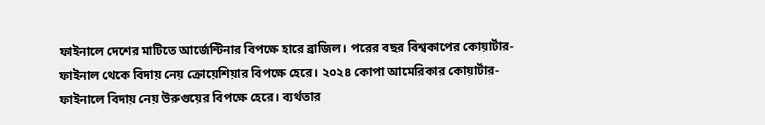ফাইনালে দেশের মাটিতে আর্জেন্টিনার বিপক্ষে হারে ব্রাজিল। পরের বছর বিশ্বকাপের কোয়ার্টার-ফাইনাল থেকে বিদায় নেয় ক্রোয়েশিয়ার বিপক্ষে হেরে। ২০২৪ কোপা আমেরিকার কোয়ার্টার-ফাইনালে বিদায় নেয় উরুগুয়ের বিপক্ষে হেরে। ব্যর্থতার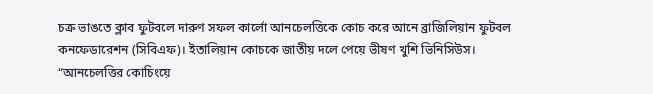চক্র ভাঙতে ক্লাব ফুটবলে দারুণ সফল কার্লো আনচেলত্তিকে কোচ করে আনে ব্রাজিলিয়ান ফুটবল কনফেডারেশন (সিবিএফ)। ইতালিয়ান কোচকে জাতীয় দলে পেয়ে ভীষণ খুশি ভিনিসিউস।
“আনচেলত্তির কোচিংয়ে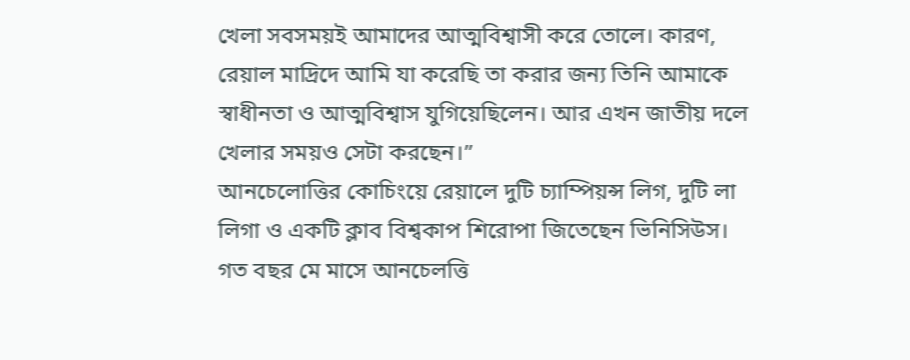খেলা সবসময়ই আমাদের আত্মবিশ্বাসী করে তোলে। কারণ, রেয়াল মাদ্রিদে আমি যা করেছি তা করার জন্য তিনি আমাকে স্বাধীনতা ও আত্মবিশ্বাস যুগিয়েছিলেন। আর এখন জাতীয় দলে খেলার সময়ও সেটা করছেন।”
আনচেলোত্তির কোচিংয়ে রেয়ালে দুটি চ্যাম্পিয়ন্স লিগ, দুটি লা লিগা ও একটি ক্লাব বিশ্বকাপ শিরোপা জিতেছেন ভিনিসিউস।
গত বছর মে মাসে আনচেলত্তি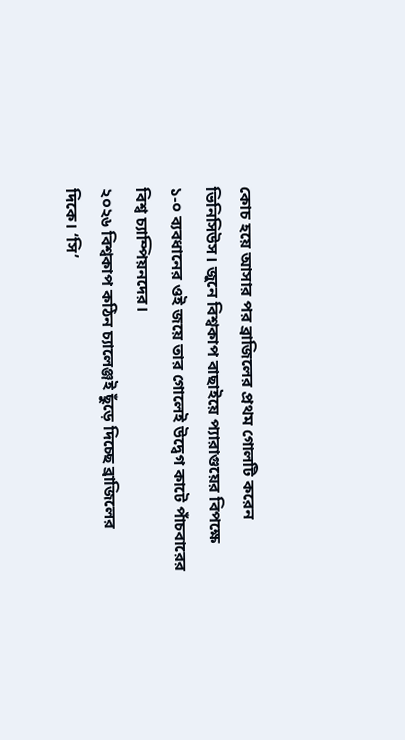কোচ হয়ে আসার পর ব্রাজিলের প্রথম গোলটি করেন ভিনিসিউস। জুনে বিশ্বকাপ বাছাইয়ে প্যারাগুয়ের বিপক্ষে ১-০ ব্যবধানের ওই জয়ে তার গোলেই উদ্বেগ কাটে পাঁচবারের বিশ্ব চ্যাম্পিয়নদের।
২০২৬ বিশ্বকাপ কঠিন চ্যালেঞ্জই ছুঁড়ে দিচ্ছে ব্রাজিলের দিকে। ‘সি’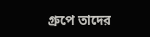গ্রুপে তাদের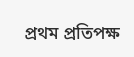প্রথম প্রতিপক্ষ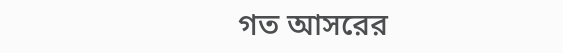গত আসরের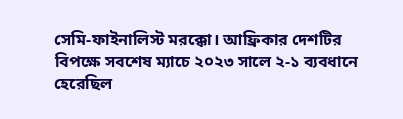সেমি-ফাইনালিস্ট মরক্কো। আফ্রিকার দেশটির বিপক্ষে সবশেষ ম্যাচে ২০২৩ সালে ২-১ ব্যবধানে হেরেছিল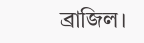ব্রাজিল।